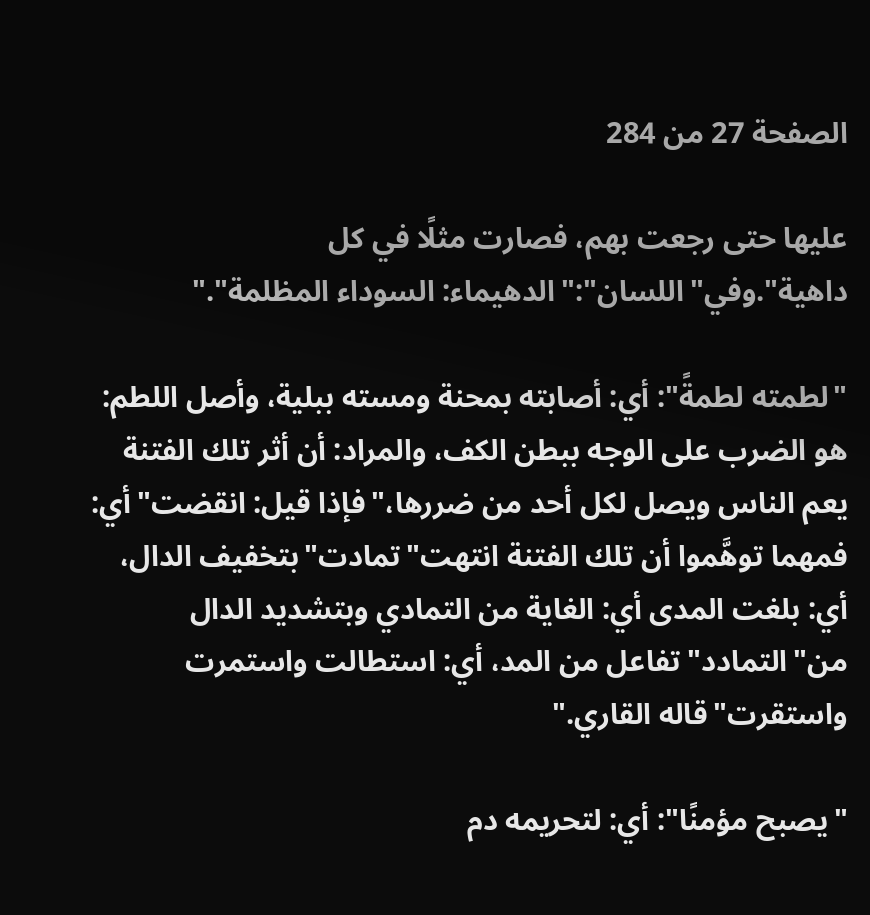الصفحة 27 من 284

عليها حتى رجعت بهم، فصارت مثلًا في كل داهية".وفي"اللسان":"الدهيماء: السوداء المظلمة"."

"لطمته لطمةً": أي: أصابته بمحنة ومسته ببلية، وأصل اللطم: هو الضرب على الوجه ببطن الكف، والمراد: أن أثر تلك الفتنة يعم الناس ويصل لكل أحد من ضررها،"فإذا قيل: انقضت"أي: فمهما توهَّموا أن تلك الفتنة انتهت"تمادت"بتخفيف الدال، أي: بلغت المدى أي: الغاية من التمادي وبتشديد الدال من"التمادد"تفاعل من المد، أي: استطالت واستمرت واستقرت"قاله القاري."

"يصبح مؤمنًا": أي: لتحريمه دم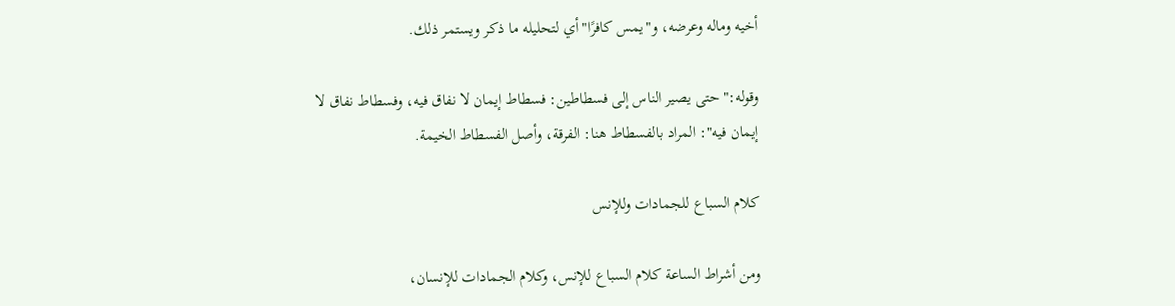أخيه وماله وعرضه، و"يمس كافرًا"أي لتحليله ما ذكر ويستمر ذلك.

وقوله:"حتى يصير الناس إلى فسطاطين: فسطاط إيمان لا نفاق فيه، وفسطاط نفاق لا إيمان فيه": المراد بالفسطاط هنا: الفرقة، وأصل الفسطاط الخيمة.

كلام السباع للجمادات وللإنس

ومن أشراط الساعة كلام السباع للإنس، وكلام الجمادات للإنسان،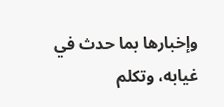وإخبارها بما حدث في غيابه، وتكلم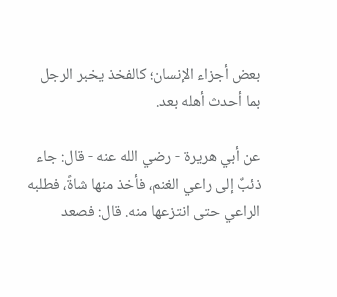بعض أجزاء الإنسان؛ كالفخذ يخبر الرجل بما أحدث أهله بعد.

عن أبي هريرة - رضي الله عنه - قال: جاء ذئبٌ إلى راعي الغنم، فأخذ منها شاةً، فطلبه الراعي حتى انتزعها منه. قال: فصعد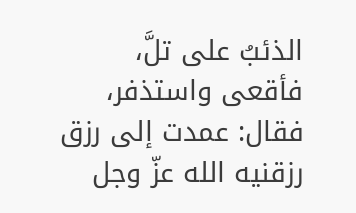الذئبُ على تلَّ، فأقعى واستذفر، فقال: عمدت إلى رزق رزقنيه الله عزّ وجل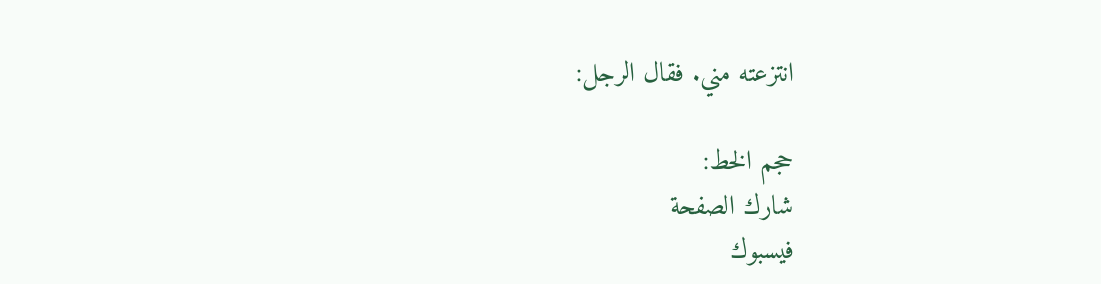انتزعته مني. فقال الرجل:

حجم الخط:
شارك الصفحة
فيسبوك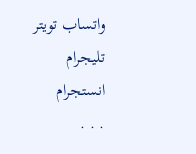واتساب تويتر تليجرام انستجرام
. . .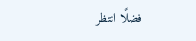فضلًا انتظر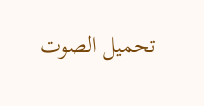تحميل الصوت